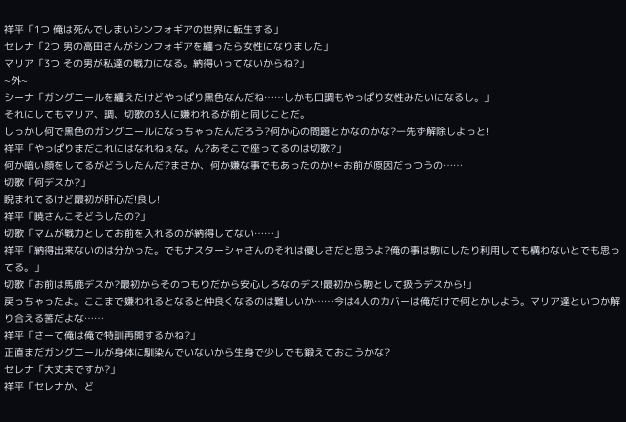祥平「1つ 俺は死んでしまいシンフォギアの世界に転生する」
セレナ「2つ 男の高田さんがシンフォギアを纏ったら女性になりました」
マリア「3つ その男が私達の戦力になる。納得いってないからね?」
~外~
シーナ「ガングニールを纏えたけどやっぱり黒色なんだね……しかも口調もやっぱり女性みたいになるし。」
それにしてもマリア、調、切歌の3人に嫌われるが前と同じことだ。
しっかし何で黒色のガングニールになっちゃったんだろう?何か心の問題とかなのかな?一先ず解除しよっと!
祥平「やっぱりまだこれにはなれねぇな。ん?あそこで座ってるのは切歌?」
何か暗い顔をしてるがどうしたんだ?まさか、何か嫌な事でもあったのか!←お前が原因だっつうの……
切歌「何デスか?」
睨まれてるけど最初が肝心だ!良し!
祥平「暁さんこそどうしたの?」
切歌「マムが戦力としてお前を入れるのが納得してない……」
祥平「納得出来ないのは分かった。でもナスターシャさんのそれは優しさだと思うよ?俺の事は駒にしたり利用しても構わないとでも思ってる。」
切歌「お前は馬鹿デスか?最初からそのつもりだから安心しろなのデス!最初から駒として扱うデスから!」
戻っちゃったよ。ここまで嫌われるとなると仲良くなるのは難しいか……今は4人のカバーは俺だけで何とかしよう。マリア達といつか解り合える筈だよな……
祥平「さーて俺は俺で特訓再開するかね?」
正直まだガングニールが身体に馴染んでいないから生身で少しでも鍛えておこうかな?
セレナ「大丈夫ですか?」
祥平「セレナか、ど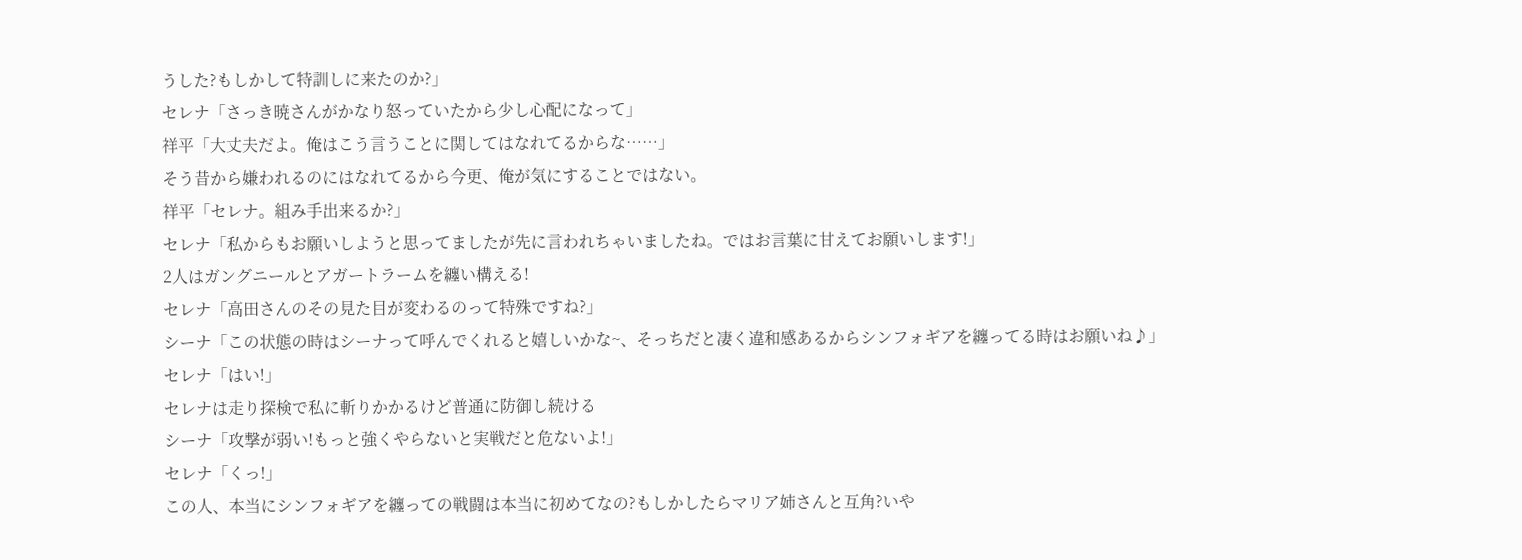うした?もしかして特訓しに来たのか?」
セレナ「さっき暁さんがかなり怒っていたから少し心配になって」
祥平「大丈夫だよ。俺はこう言うことに関してはなれてるからな……」
そう昔から嫌われるのにはなれてるから今更、俺が気にすることではない。
祥平「セレナ。組み手出来るか?」
セレナ「私からもお願いしようと思ってましたが先に言われちゃいましたね。ではお言葉に甘えてお願いします!」
2人はガングニールとアガートラームを纏い構える!
セレナ「高田さんのその見た目が変わるのって特殊ですね?」
シーナ「この状態の時はシーナって呼んでくれると嬉しいかな~、そっちだと凄く違和感あるからシンフォギアを纏ってる時はお願いね♪」
セレナ「はい!」
セレナは走り探検で私に斬りかかるけど普通に防御し続ける
シーナ「攻撃が弱い!もっと強くやらないと実戦だと危ないよ!」
セレナ「くっ!」
この人、本当にシンフォギアを纏っての戦闘は本当に初めてなの?もしかしたらマリア姉さんと互角?いや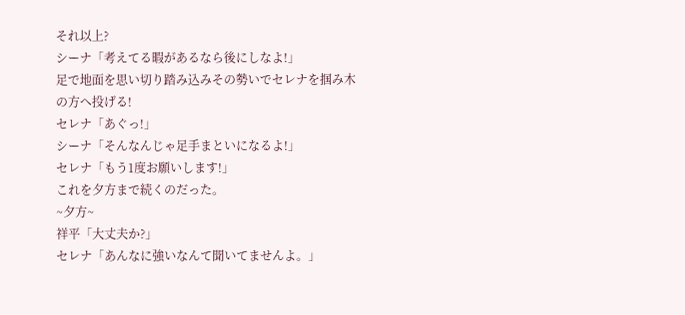それ以上?
シーナ「考えてる暇があるなら後にしなよ!」
足で地面を思い切り踏み込みその勢いでセレナを掴み木の方へ投げる!
セレナ「あぐっ!」
シーナ「そんなんじゃ足手まといになるよ!」
セレナ「もう1度お願いします!」
これを夕方まで続くのだった。
~夕方~
祥平「大丈夫か?」
セレナ「あんなに強いなんて聞いてませんよ。」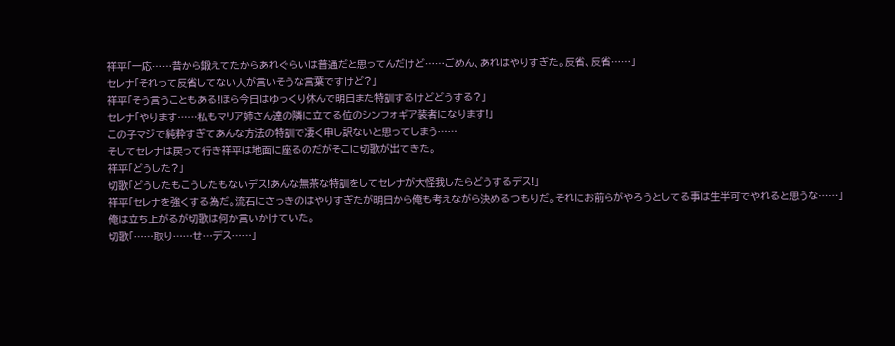祥平「一応……昔から鍛えてたからあれぐらいは普通だと思ってんだけど……ごめん、あれはやりすぎた。反省、反省……」
セレナ「それって反省してない人が言いそうな言葉ですけど?」
祥平「そう言うこともある!ほら今日はゆっくり休んで明日また特訓するけどどうする?」
セレナ「やります……私もマリア姉さん達の隣に立てる位のシンフォギア装者になります!」
この子マジで純粋すぎてあんな方法の特訓で凄く申し訳ないと思ってしまう……
そしてセレナは戻って行き祥平は地面に座るのだがそこに切歌が出てきた。
祥平「どうした?」
切歌「どうしたもこうしたもないデス!あんな無茶な特訓をしてセレナが大怪我したらどうするデス!」
祥平「セレナを強くする為だ。流石にさっきのはやりすぎたが明日から俺も考えながら決めるつもりだ。それにお前らがやろうとしてる事は生半可でやれると思うな……」
俺は立ち上がるが切歌は何か言いかけていた。
切歌「……取り……せ…デス……」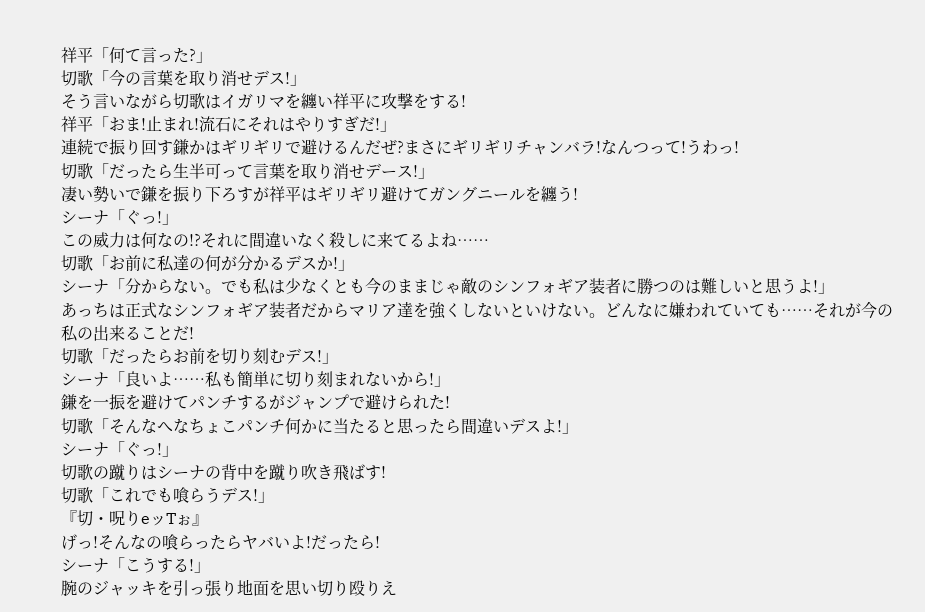祥平「何て言った?」
切歌「今の言葉を取り消せデス!」
そう言いながら切歌はイガリマを纏い祥平に攻撃をする!
祥平「おま!止まれ!流石にそれはやりすぎだ!」
連続で振り回す鎌かはギリギリで避けるんだぜ?まさにギリギリチャンバラ!なんつって!うわっ!
切歌「だったら生半可って言葉を取り消せデース!」
凄い勢いで鎌を振り下ろすが祥平はギリギリ避けてガングニールを纏う!
シーナ「ぐっ!」
この威力は何なの!?それに間違いなく殺しに来てるよね……
切歌「お前に私達の何が分かるデスか!」
シーナ「分からない。でも私は少なくとも今のままじゃ敵のシンフォギア装者に勝つのは難しいと思うよ!」
あっちは正式なシンフォギア装者だからマリア達を強くしないといけない。どんなに嫌われていても……それが今の私の出来ることだ!
切歌「だったらお前を切り刻むデス!」
シーナ「良いよ……私も簡単に切り刻まれないから!」
鎌を一振を避けてパンチするがジャンプで避けられた!
切歌「そんなへなちょこパンチ何かに当たると思ったら間違いデスよ!」
シーナ「ぐっ!」
切歌の蹴りはシーナの背中を蹴り吹き飛ばす!
切歌「これでも喰らうデス!」
『切・呪りeッTぉ』
げっ!そんなの喰らったらヤバいよ!だったら!
シーナ「こうする!」
腕のジャッキを引っ張り地面を思い切り殴りえ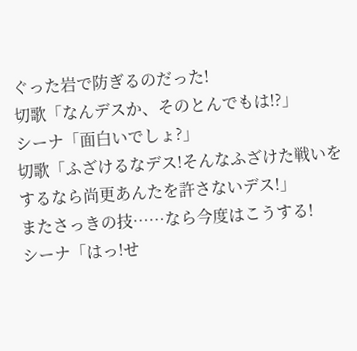ぐった岩で防ぎるのだった!
切歌「なんデスか、そのとんでもは!?」
シーナ「面白いでしょ?」
切歌「ふざけるなデス!そんなふざけた戦いをするなら尚更あんたを許さないデス!」
またさっきの技……なら今度はこうする!
シーナ「はっ!せ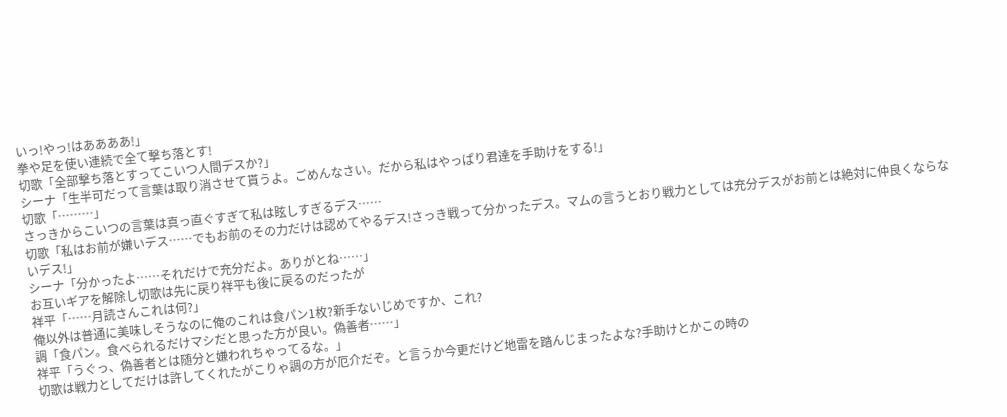いっ!やっ!はああああ!」
拳や足を使い連続で全て撃ち落とす!
切歌「全部撃ち落とすってこいつ人間デスか?」
シーナ「生半可だって言葉は取り消させて貰うよ。ごめんなさい。だから私はやっぱり君達を手助けをする!」
切歌「………」
さっきからこいつの言葉は真っ直ぐすぎて私は眩しすぎるデス……
切歌「私はお前が嫌いデス……でもお前のその力だけは認めてやるデス!さっき戦って分かったデス。マムの言うとおり戦力としては充分デスがお前とは絶対に仲良くならないデス!」
シーナ「分かったよ……それだけで充分だよ。ありがとね……」
お互いギアを解除し切歌は先に戻り祥平も後に戻るのだったが
祥平「……月読さんこれは何?」
俺以外は普通に美味しそうなのに俺のこれは食パン1枚?新手ないじめですか、これ?
調「食パン。食べられるだけマシだと思った方が良い。偽善者……」
祥平「うぐっ、偽善者とは随分と嫌われちゃってるな。」
切歌は戦力としてだけは許してくれたがこりゃ調の方が厄介だぞ。と言うか今更だけど地雷を踏んじまったよな?手助けとかこの時の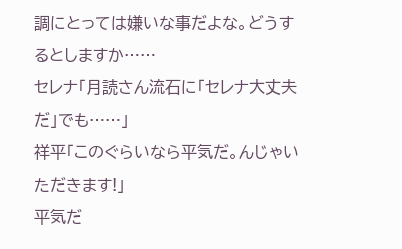調にとっては嫌いな事だよな。どうするとしますか……
セレナ「月読さん流石に「セレナ大丈夫だ」でも……」
祥平「このぐらいなら平気だ。んじゃいただきます!」
平気だ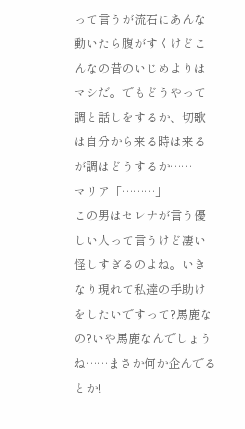って言うが流石にあんな動いたら腹がすくけどこんなの昔のいじめよりはマシだ。でもどうやって調と話しをするか、切歌は自分から来る時は来るが調はどうするか……
マリア「………」
この男はセレナが言う優しい人って言うけど凄い怪しすぎるのよね。いきなり現れて私達の手助けをしたいですって?馬鹿なの?いや馬鹿なんでしょうね……まさか何か企んでるとか!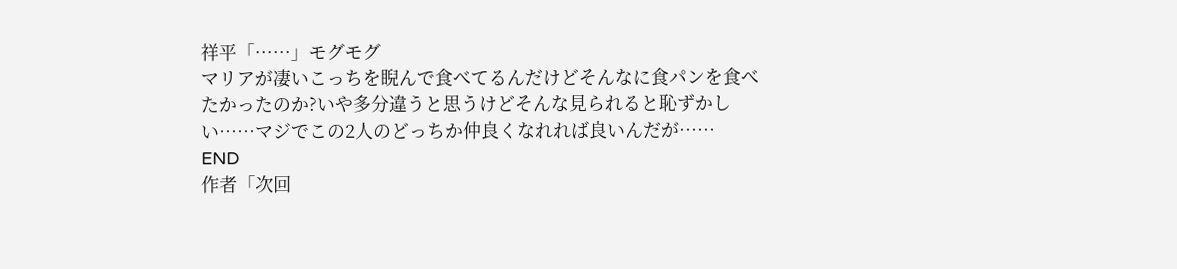祥平「……」モグモグ
マリアが凄いこっちを睨んで食べてるんだけどそんなに食パンを食べたかったのか?いや多分違うと思うけどそんな見られると恥ずかしい……マジでこの2人のどっちか仲良くなれれば良いんだが……
END
作者「次回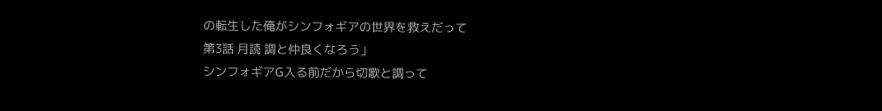の転生した俺がシンフォギアの世界を救えだって
第3話 月読 調と仲良くなろう」
シンフォギアG入る前だから切歌と調って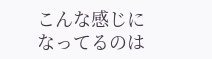こんな感じになってるのは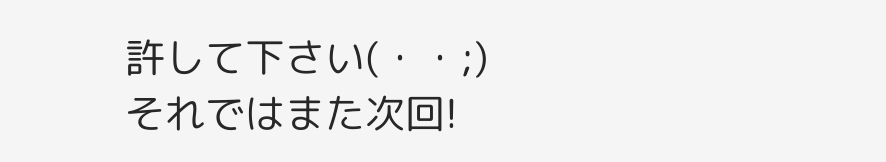許して下さい(・・;)
それではまた次回!